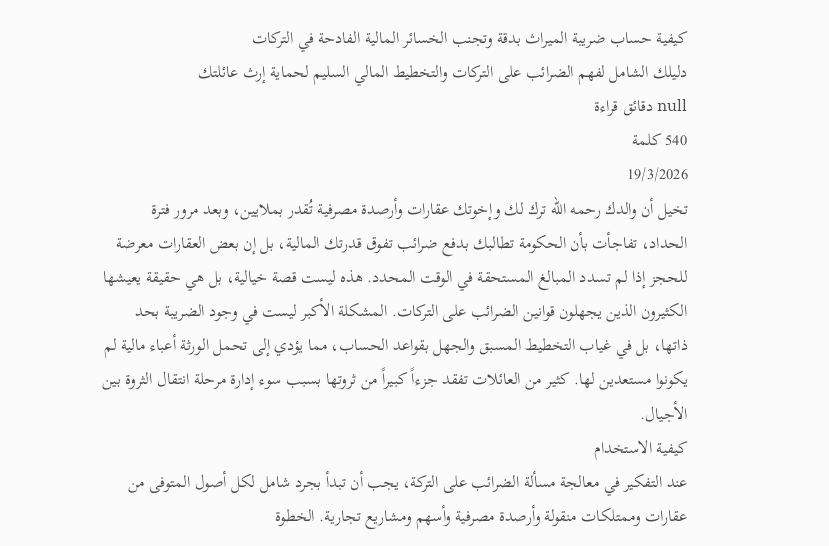كيفية حساب ضريبة الميراث بدقة وتجنب الخسائر المالية الفادحة في التركات
دليلك الشامل لفهم الضرائب على التركات والتخطيط المالي السليم لحماية إرث عائلتك
null دقائق قراءة
540 كلمة
19/3/2026
تخيل أن والدك رحمه الله ترك لك وإخوتك عقارات وأرصدة مصرفية تُقدر بملايين، وبعد مرور فترة الحداد، تفاجأت بأن الحكومة تطالبك بدفع ضرائب تفوق قدرتك المالية، بل إن بعض العقارات معرضة للحجز إذا لم تسدد المبالغ المستحقة في الوقت المحدد. هذه ليست قصة خيالية، بل هي حقيقة يعيشها الكثيرون الذين يجهلون قوانين الضرائب على التركات. المشكلة الأكبر ليست في وجود الضريبة بحد ذاتها، بل في غياب التخطيط المسبق والجهل بقواعد الحساب، مما يؤدي إلى تحمل الورثة أعباء مالية لم يكونوا مستعدين لها. كثير من العائلات تفقد جزءاً كبيراً من ثروتها بسبب سوء إدارة مرحلة انتقال الثروة بين الأجيال.
كيفية الاستخدام
عند التفكير في معالجة مسألة الضرائب على التركة، يجب أن تبدأ بجرد شامل لكل أصول المتوفى من عقارات وممتلكات منقولة وأرصدة مصرفية وأسهم ومشاريع تجارية. الخطوة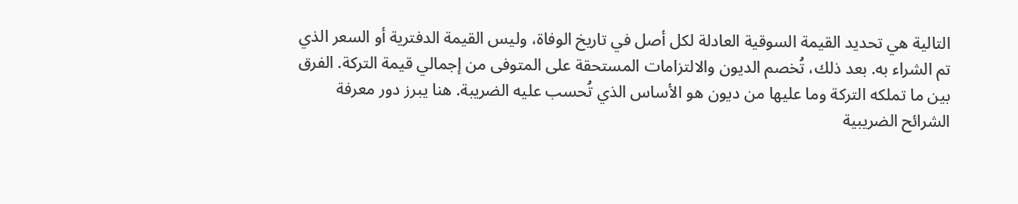التالية هي تحديد القيمة السوقية العادلة لكل أصل في تاريخ الوفاة، وليس القيمة الدفترية أو السعر الذي تم الشراء به. بعد ذلك، تُخصم الديون والالتزامات المستحقة على المتوفى من إجمالي قيمة التركة. الفرق بين ما تملكه التركة وما عليها من ديون هو الأساس الذي تُحسب عليه الضريبة. هنا يبرز دور معرفة الشرائح الضريبية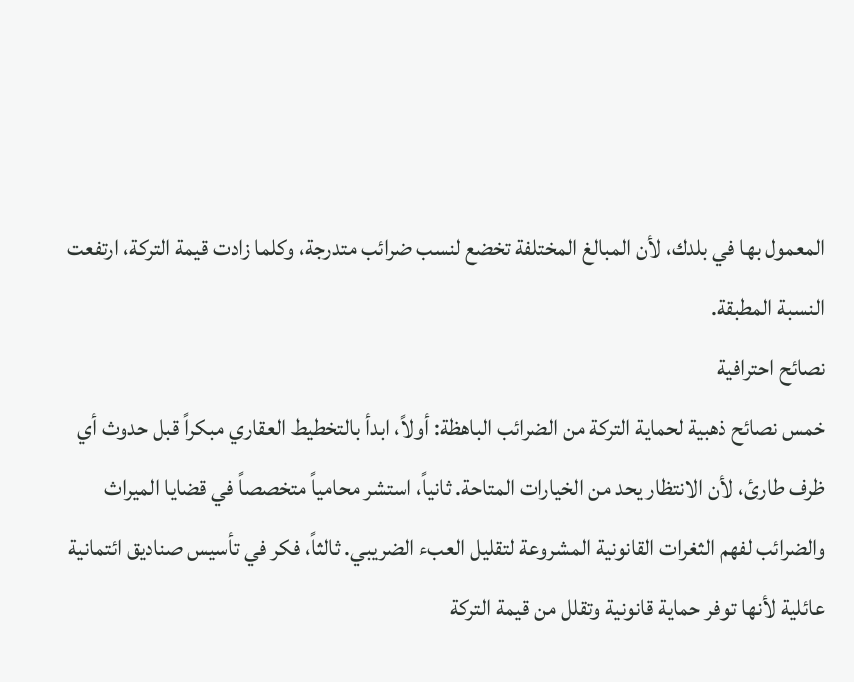المعمول بها في بلدك، لأن المبالغ المختلفة تخضع لنسب ضرائب متدرجة، وكلما زادت قيمة التركة، ارتفعت النسبة المطبقة.
نصائح احترافية
خمس نصائح ذهبية لحماية التركة من الضرائب الباهظة: أولاً، ابدأ بالتخطيط العقاري مبكراً قبل حدوث أي ظرف طارئ، لأن الانتظار يحد من الخيارات المتاحة. ثانياً، استشر محامياً متخصصاً في قضايا الميراث والضرائب لفهم الثغرات القانونية المشروعة لتقليل العبء الضريبي. ثالثاً، فكر في تأسيس صناديق ائتمانية عائلية لأنها توفر حماية قانونية وتقلل من قيمة التركة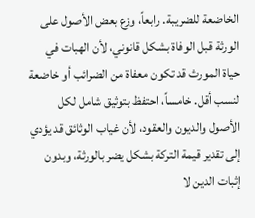الخاضعة للضريبة. رابعاً، وزع بعض الأصول على الورثة قبل الوفاة بشكل قانوني، لأن الهبات في حياة المورث قد تكون معفاة من الضرائب أو خاضعة لنسب أقل. خامساً، احتفظ بتوثيق شامل لكل الأصول والديون والعقود، لأن غياب الوثائق قد يؤدي إلى تقدير قيمة التركة بشكل يضر بالورثة، وبدون إثبات الدين لا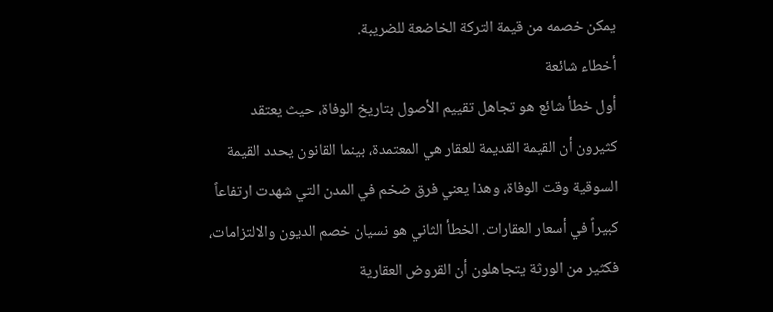يمكن خصمه من قيمة التركة الخاضعة للضريبة.
أخطاء شائعة
أول خطأ شائع هو تجاهل تقييم الأصول بتاريخ الوفاة، حيث يعتقد كثيرون أن القيمة القديمة للعقار هي المعتمدة، بينما القانون يحدد القيمة السوقية وقت الوفاة، وهذا يعني فرق ضخم في المدن التي شهدت ارتفاعاً كبيراً في أسعار العقارات. الخطأ الثاني هو نسيان خصم الديون والالتزامات، فكثير من الورثة يتجاهلون أن القروض العقارية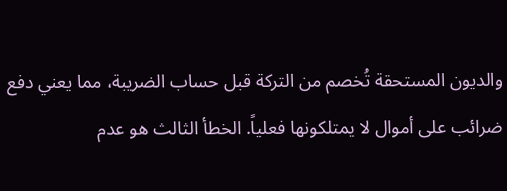والديون المستحقة تُخصم من التركة قبل حساب الضريبة، مما يعني دفع ضرائب على أموال لا يمتلكونها فعلياً. الخطأ الثالث هو عدم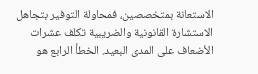الاستعانة بمتخصصين، فمحاولة التوفير بتجاهل الاستشارة القانونية والضريبية تكلف عشرات الأضعاف على المدى البعيد. الخطأ الرابع هو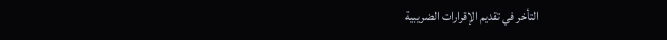التأخر في تقديم الإقرارات الضريبية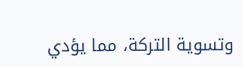وتسوية التركة، مما يؤدي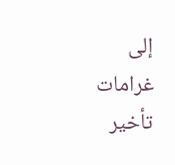إلى غرامات تأخير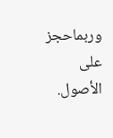وربماحجز على الأصول.